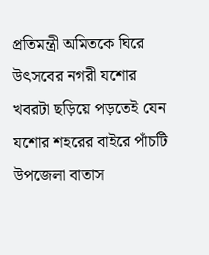প্রতিমন্ত্রী অমিতকে ঘিরে উৎসবের নগরী যশোর
খবরটা ছড়িয়ে পড়তেই যেন যশোর শহরের বাইরে পাঁচটি উপজেলা বাতাস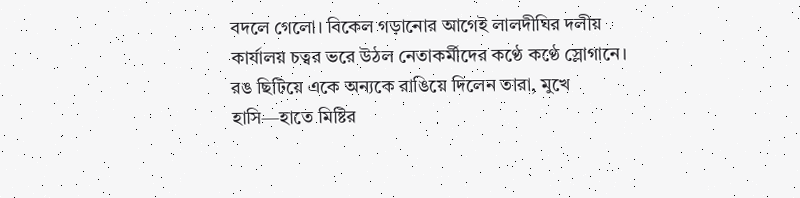বদলে গেলো। বিকেল গড়ানোর আগেই লালদীঘির দলীয় কার্যালয় চত্বর ভরে উঠল নেতাকর্মীদের কণ্ঠে কণ্ঠে স্লোগানে। রঙ ছিটিয়ে একে অন্যকে রাঙিয়ে দিলেন তারা, মুখে হাসি—হাতে মিষ্টির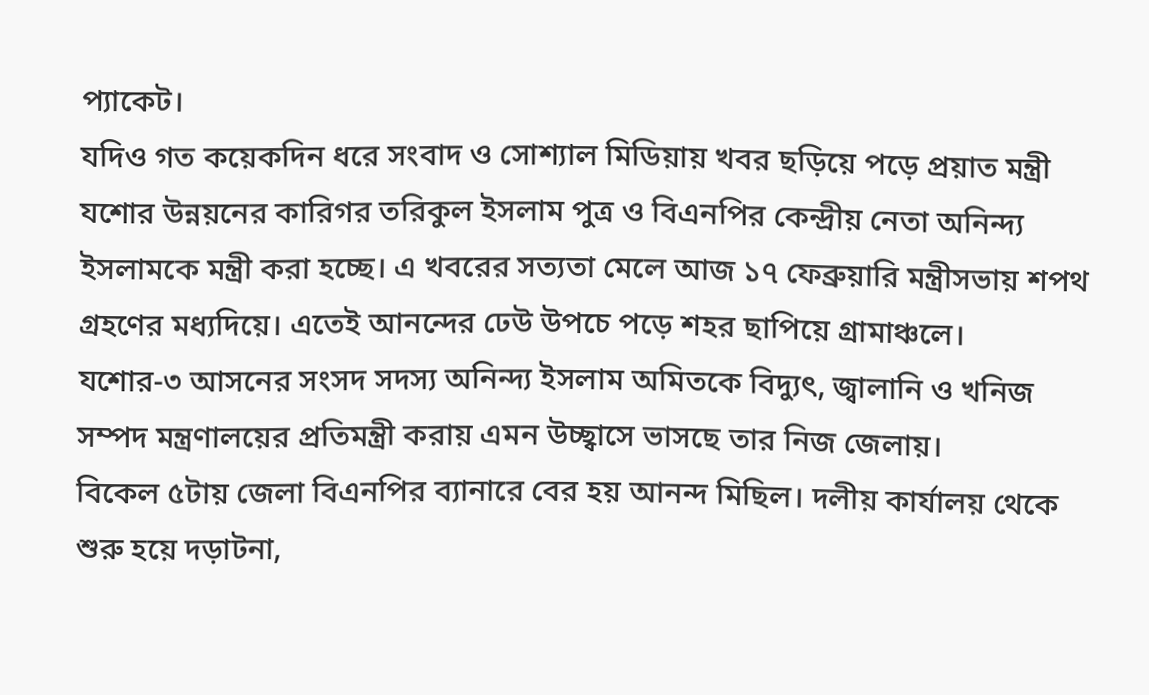প্যাকেট।
যদিও গত কয়েকদিন ধরে সংবাদ ও সোশ্যাল মিডিয়ায় খবর ছড়িয়ে পড়ে প্রয়াত মন্ত্রী যশোর উন্নয়নের কারিগর তরিকুল ইসলাম পুত্র ও বিএনপির কেন্দ্রীয় নেতা অনিন্দ্য ইসলামকে মন্ত্রী করা হচ্ছে। এ খবরের সত্যতা মেলে আজ ১৭ ফেব্রুয়ারি মন্ত্রীসভায় শপথ গ্রহণের মধ্যদিয়ে। এতেই আনন্দের ঢেউ উপচে পড়ে শহর ছাপিয়ে গ্রামাঞ্চলে।
যশোর-৩ আসনের সংসদ সদস্য অনিন্দ্য ইসলাম অমিতকে বিদ্যুৎ, জ্বালানি ও খনিজ সম্পদ মন্ত্রণালয়ের প্রতিমন্ত্রী করায় এমন উচ্ছ্বাসে ভাসছে তার নিজ জেলায়।
বিকেল ৫টায় জেলা বিএনপির ব্যানারে বের হয় আনন্দ মিছিল। দলীয় কার্যালয় থেকে শুরু হয়ে দড়াটনা,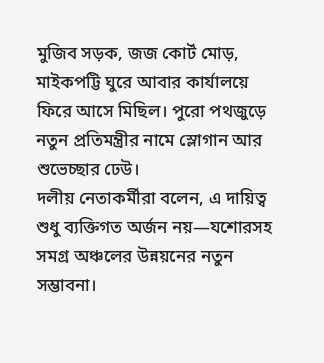মুজিব সড়ক, জজ কোর্ট মোড়, মাইকপট্টি ঘুরে আবার কার্যালয়ে ফিরে আসে মিছিল। পুরো পথজুড়ে নতুন প্রতিমন্ত্রীর নামে স্লোগান আর শুভেচ্ছার ঢেউ।
দলীয় নেতাকর্মীরা বলেন, এ দায়িত্ব শুধু ব্যক্তিগত অর্জন নয়—যশোরসহ সমগ্র অঞ্চলের উন্নয়নের নতুন সম্ভাবনা।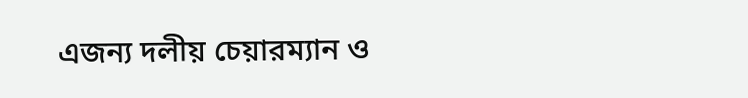এজন্য দলীয় চেয়ারম্যান ও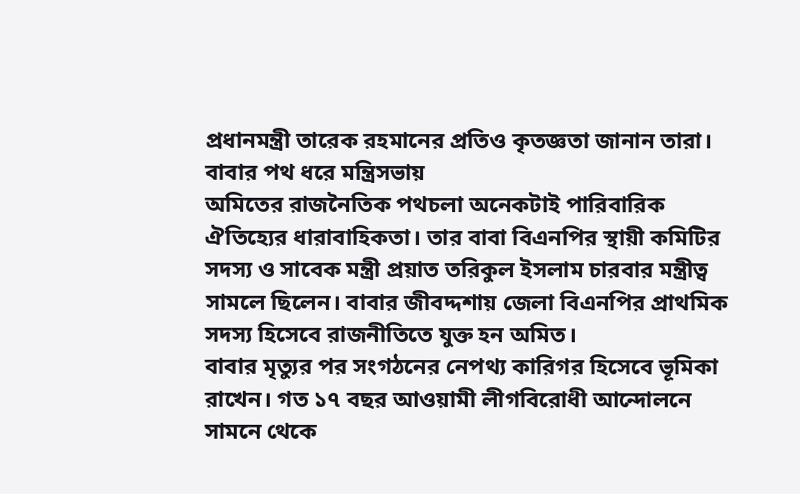প্রধানমন্ত্রী তারেক রহমানের প্রতিও কৃতজ্ঞতা জানান তারা।
বাবার পথ ধরে মন্ত্রিসভায়
অমিতের রাজনৈতিক পথচলা অনেকটাই পারিবারিক ঐতিহ্যের ধারাবাহিকতা। তার বাবা বিএনপির স্থায়ী কমিটির সদস্য ও সাবেক মন্ত্রী প্রয়াত তরিকুল ইসলাম চারবার মন্ত্রীত্ব সামলে ছিলেন। বাবার জীবদ্দশায় জেলা বিএনপির প্রাথমিক সদস্য হিসেবে রাজনীতিতে যুক্ত হন অমিত।
বাবার মৃত্যুর পর সংগঠনের নেপথ্য কারিগর হিসেবে ভূমিকা রাখেন। গত ১৭ বছর আওয়ামী লীগবিরোধী আন্দোলনে সামনে থেকে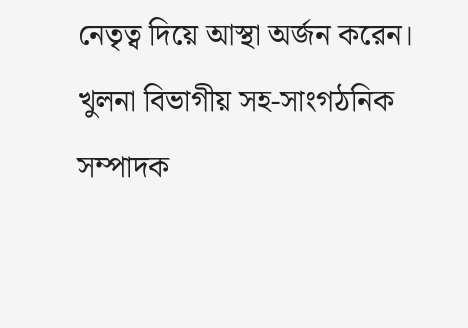নেতৃত্ব দিয়ে আস্থা অর্জন করেন। খুলনা বিভাগীয় সহ-সাংগঠনিক সম্পাদক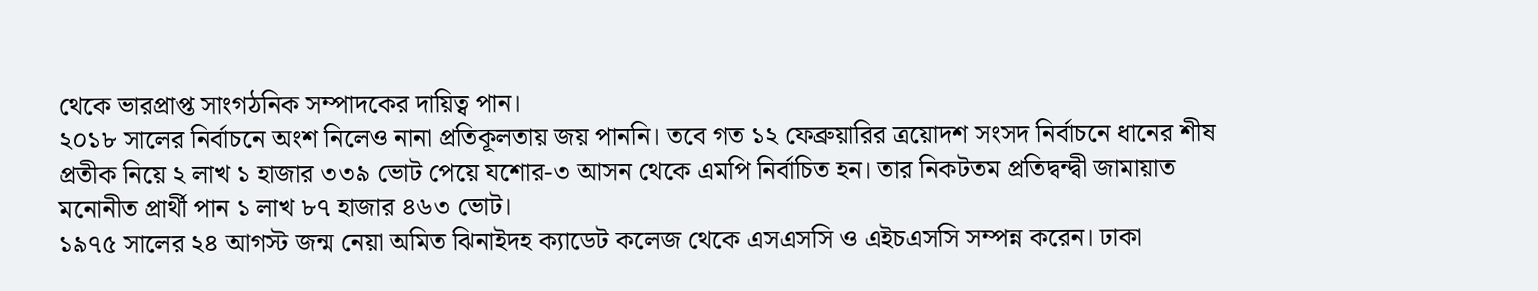থেকে ভারপ্রাপ্ত সাংগঠনিক সম্পাদকের দায়িত্ব পান।
২০১৮ সালের নির্বাচনে অংশ নিলেও নানা প্রতিকূলতায় জয় পাননি। তবে গত ১২ ফেব্রুয়ারির ত্রয়োদশ সংসদ নির্বাচনে ধানের শীষ প্রতীক নিয়ে ২ লাখ ১ হাজার ৩৩৯ ভোট পেয়ে যশোর-৩ আসন থেকে এমপি নির্বাচিত হন। তার নিকটতম প্রতিদ্বন্দ্বী জামায়াত মনোনীত প্রার্থী পান ১ লাখ ৮৭ হাজার ৪৬৩ ভোট।
১৯৭৫ সালের ২৪ আগস্ট জন্ম নেয়া অমিত ঝিনাইদহ ক্যাডেট কলেজ থেকে এসএসসি ও এইচএসসি সম্পন্ন করেন। ঢাকা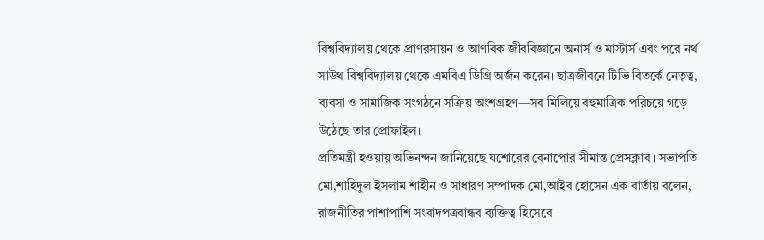বিশ্ববিদ্যালয় থেকে প্রাণরসায়ন ও আণবিক জীববিজ্ঞানে অনার্স ও মাস্টার্স এবং পরে নর্থ সাউথ বিশ্ববিদ্যালয় থেকে এমবিএ ডিগ্রি অর্জন করেন। ছাত্রজীবনে টিভি বিতর্কে নেতৃত্ব, ব্যবসা ও সামাজিক সংগঠনে সক্রিয় অংশগ্রহণ—সব মিলিয়ে বহুমাত্রিক পরিচয়ে গড়ে উঠেছে তার প্রোফাইল।
প্রতিমন্ত্রী হওয়ায় অভিনন্দন জানিয়েছে যশোরের বেনাপোর সীমান্ত প্রেসক্লাব । সভাপতি মো,শাহিদুল ইসলাম শাহীন ও সাধারণ সম্পাদক মো,আইব হোসেন এক বার্তায় বলেন, রাজনীতির পাশাপাশি সংবাদপত্রবান্ধব ব্যক্তিত্ব হিসেবে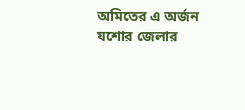অমিতের এ অর্জন যশোর জেলার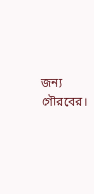জন্য গৌরবের।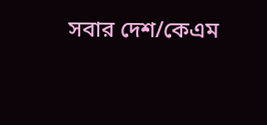সবার দেশ/কেএম